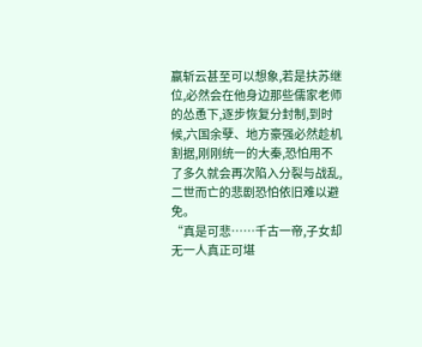嬴斩云甚至可以想象,若是扶苏继位,必然会在他身边那些儒家老师的怂恿下,逐步恢复分封制,到时候,六国余孽、地方豪强必然趁机割据,刚刚统一的大秦,恐怕用不了多久就会再次陷入分裂与战乱,二世而亡的悲剧恐怕依旧难以避免。
“真是可悲……千古一帝,子女却无一人真正可堪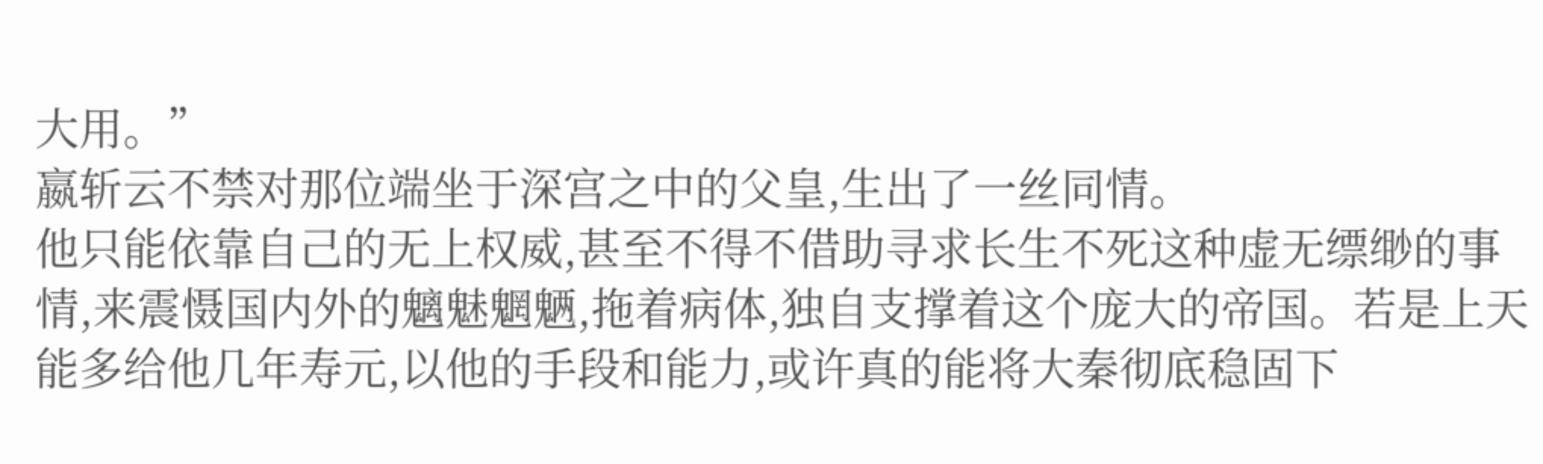大用。”
嬴斩云不禁对那位端坐于深宫之中的父皇,生出了一丝同情。
他只能依靠自己的无上权威,甚至不得不借助寻求长生不死这种虚无缥缈的事情,来震慑国内外的魑魅魍魉,拖着病体,独自支撑着这个庞大的帝国。若是上天能多给他几年寿元,以他的手段和能力,或许真的能将大秦彻底稳固下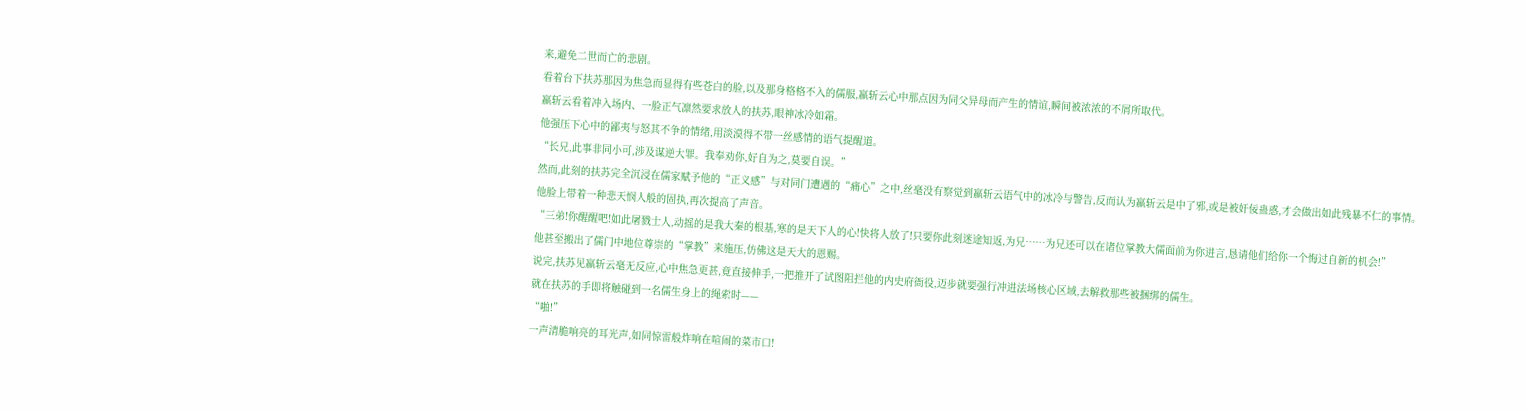来,避免二世而亡的悲剧。
看着台下扶苏那因为焦急而显得有些苍白的脸,以及那身格格不入的儒服,嬴斩云心中那点因为同父异母而产生的情谊,瞬间被浓浓的不屑所取代。
嬴斩云看着冲入场内、一脸正气凛然要求放人的扶苏,眼神冰冷如霜。
他强压下心中的鄙夷与怒其不争的情绪,用淡漠得不带一丝感情的语气提醒道。
“长兄,此事非同小可,涉及谋逆大罪。我奉劝你,好自为之,莫要自误。”
然而,此刻的扶苏完全沉浸在儒家赋予他的“正义感”与对同门遭遇的“痛心”之中,丝毫没有察觉到嬴斩云语气中的冰冷与警告,反而认为嬴斩云是中了邪,或是被奸佞蛊惑,才会做出如此残暴不仁的事情。
他脸上带着一种悲天悯人般的固执,再次提高了声音。
“三弟!你醒醒吧!如此屠戮士人,动摇的是我大秦的根基,寒的是天下人的心!快将人放了!只要你此刻迷途知返,为兄……为兄还可以在诸位掌教大儒面前为你进言,恳请他们给你一个悔过自新的机会!”
他甚至搬出了儒门中地位尊崇的“掌教”来施压,仿佛这是天大的恩赐。
说完,扶苏见嬴斩云毫无反应,心中焦急更甚,竟直接伸手,一把推开了试图阻拦他的内史府衙役,迈步就要强行冲进法场核心区域,去解救那些被捆绑的儒生。
就在扶苏的手即将触碰到一名儒生身上的绳索时——
“啪!”
一声清脆响亮的耳光声,如同惊雷般炸响在喧闹的菜市口!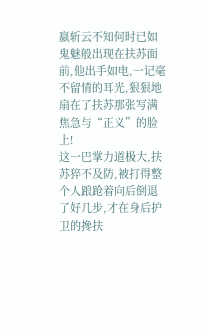嬴斩云不知何时已如鬼魅般出现在扶苏面前,他出手如电,一记毫不留情的耳光,狠狠地扇在了扶苏那张写满焦急与“正义”的脸上!
这一巴掌力道极大,扶苏猝不及防,被打得整个人踉跄着向后倒退了好几步,才在身后护卫的搀扶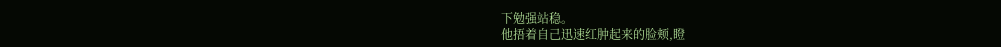下勉强站稳。
他捂着自己迅速红肿起来的脸颊,瞪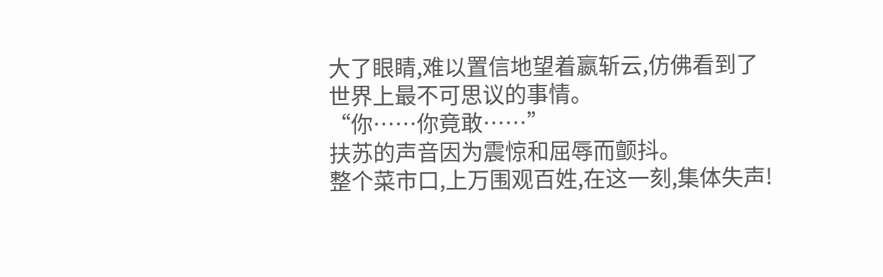大了眼睛,难以置信地望着嬴斩云,仿佛看到了世界上最不可思议的事情。
“你……你竟敢……”
扶苏的声音因为震惊和屈辱而颤抖。
整个菜市口,上万围观百姓,在这一刻,集体失声!